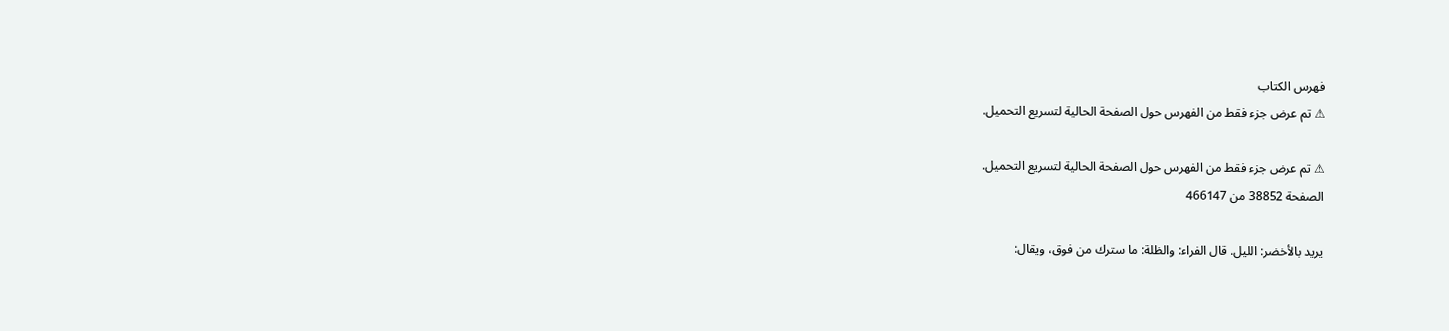فهرس الكتاب
⚠ تم عرض جزء فقط من الفهرس حول الصفحة الحالية لتسريع التحميل.

⚠ تم عرض جزء فقط من الفهرس حول الصفحة الحالية لتسريع التحميل.
الصفحة 38852 من 466147

يريد بالأخضر: الليل. قال الفراء: والظلة: ما سترك من فوق، ويقال: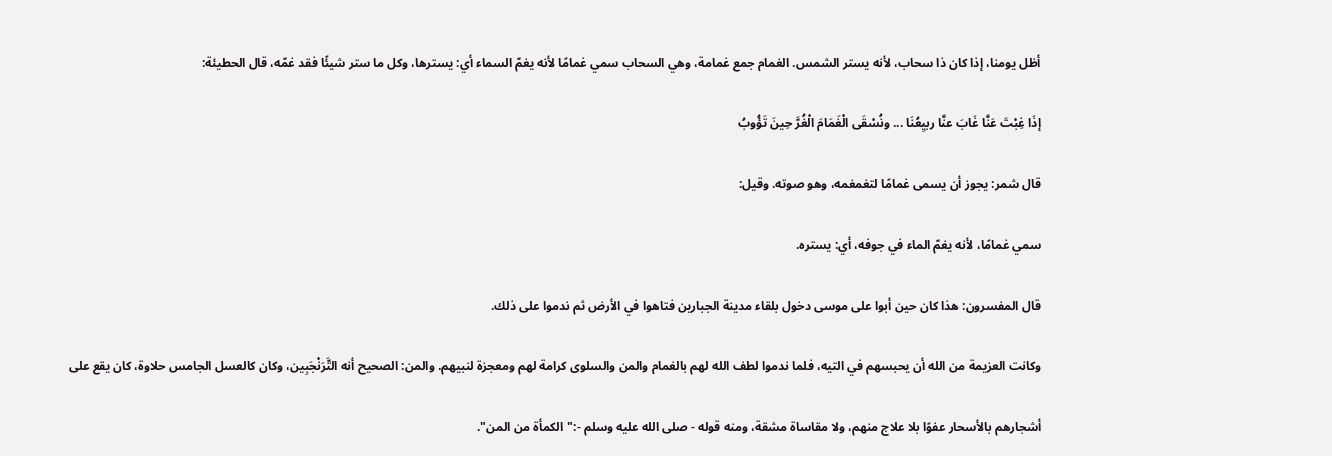أظل يومنا، إذا كان ذا سحاب، لأنه يستر الشمس. الغمام جمع غمامة، وهي السحاب سمي غمامًا لأنه يغمّ السماء أي: يسترها، وكل ما ستر شيئًا فقد غمّه، قال الحطيئة:

إذَا غِبْتَ عَنَّا غَابَ عنَّا ربيِعُنَا ... ونُسْقَى الْغَمَامَ الْغُرَّ حِينَ تَؤُوبُ

قال شمر: يجوز أن يسمى غمامًا لتغمغمه، وهو صوته. وقيل:

سمي غمامًا، لأنه يغمّ الماء في جوفه، أي: يستره.

قال المفسرون: هذا كان حين أبوا على موسى دخول بلقاء مدينة الجبارين فتاهوا في الأرض ثم ندموا على ذلك.

وكانت العزيمة من الله أن يحبسهم في التيه، فلما ندموا لطف الله لهم بالغمام والمن والسلوى كرامة لهم ومعجزة لنبيهم. والمن: الصحيح أنه التَّرَنْجَبِين، وكان كالعسل الجامس حلاوة، كان يقع على

أشجارهم بالأسحار عفوًا بلا علاج منهم، ولا مقاساة مشقة، ومنه قوله - صلى الله عليه وسلم -:"الكمأة من المن".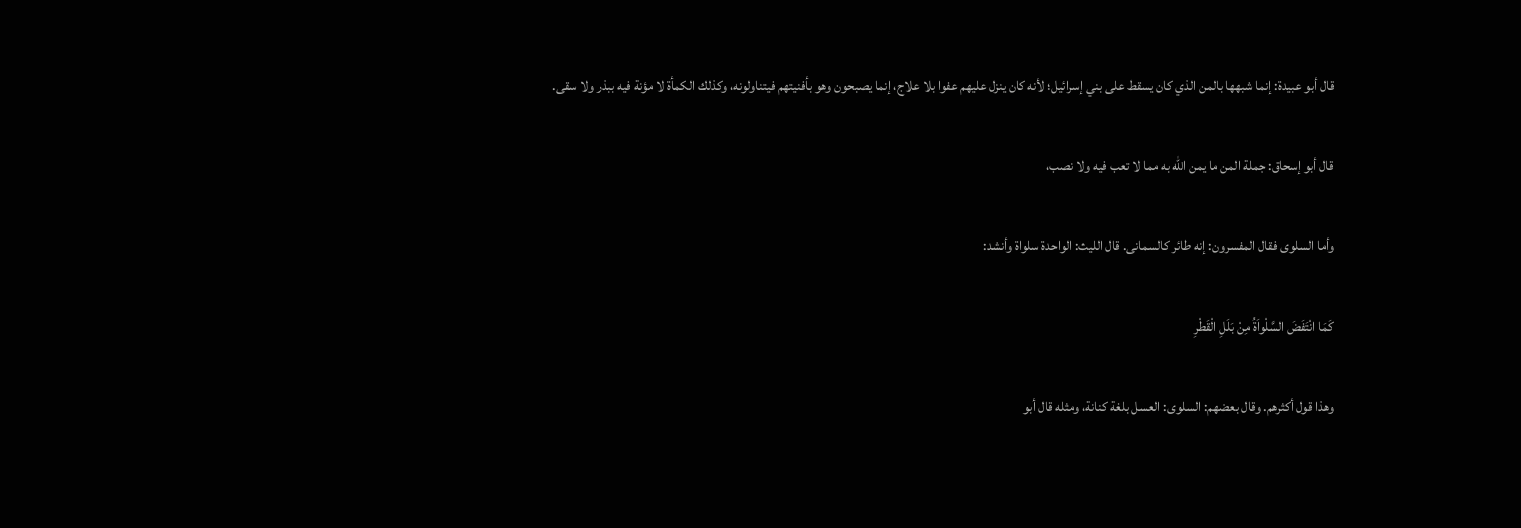قال أبو عبيدة: إنما شبهها بالمن الذي كان يسقط على بني إسرائيل؛ لأنه كان ينزل عليهم عفوا بلا علاج، إنما يصبحون وهو بأفنيتهم فيتناولونه، وكذلك الكمأة لا مؤنة فيه ببذر ولا سقى.

قال أبو إسحاق: جملة المن ما يمن الله به مما لا تعب فيه ولا نصب،

وأما السلوى فقال المفسرون: إنه طائر كالسمانى. قال الليث: الواحدة سلواة وأنشد:

كَمَا انْتَفَضَ السَّلْواَةُ مِنْ بَلَلِ الْقَطْرِ

وهذا قول أكثرهم. وقال بعضهم: السلوى: العسل بلغة كنانة، ومثله قال أبو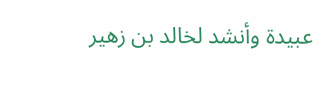عبيدة وأنشد لخالد بن زهير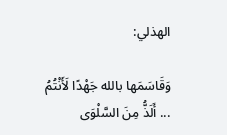الهذلي:

وَقَاسَمَها بالله جَهْدًا لَأَنْتُمُ ... أَلَذُّ مِنَ السَّلْوَى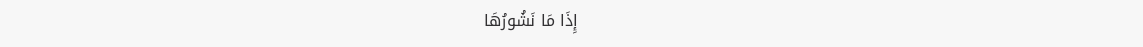إِذَا مَا نَشُورُهَا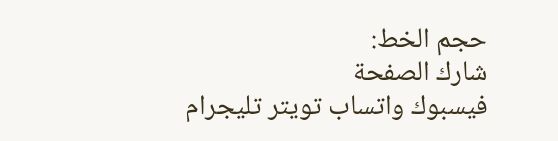حجم الخط:
شارك الصفحة
فيسبوك واتساب تويتر تليجرام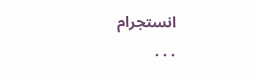انستجرام
. . .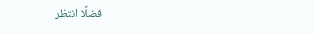فضلًا انتظر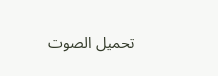تحميل الصوت